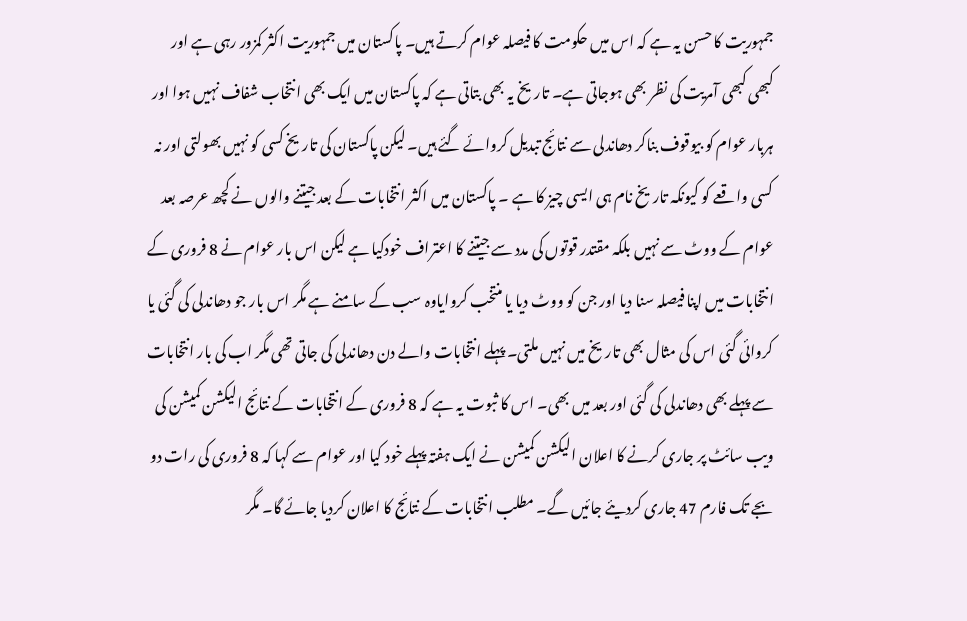جمہوریت کا حسن یہ ہے کہ اس میں حکومت کا فیصلہ عوام کرتے ہیں۔ پاکستان میں جمہوریت اکثر کمزور رہی ہے اور کبھی کبھی آمریت کی نظر بھی ہوجاتی ہے۔ تاریخ یہ بھی بتاتی ہے کہ پاکستان میں ایک بھی انتخاب شفاف نہیں ہوا اور ہربار عوام کو بیوقوف بناکر دھاندلی سے نتائج تبدیل کروائے گئے ہیں۔ لیکن پاکستان کی تاریخ کسی کو نہیں بھولتی اور نہ کسی واقعے کو کیونکہ تاریخ نام ہی ایسی چیز کا ہے ۔ پاکستان میں اکثر انتخابات کے بعد جیتنے والوں نے کچھ عرصہ بعد عوام کے ووٹ سے نہیں بلکہ مقتدر قوتوں کی مدد سے جیتنے کا اعتراف خودکیا ہے لیکن اس بار عوام نے 8 فروری کے انتخابات میں اپنا فیصلہ سنا دیا اور جن کو ووٹ دیا یا منتخب کروایاوہ سب کے سامنے ہے مگر اس بار جو دھاندلی کی گئی یا کروائی گئی اس کی مثال بھی تاریخ میں نہیں ملتی۔ پہلے انتخابات والے دن دھاندلی کی جاتی تھی مگر اب کی بار انتخابات سے پہلے بھی دھاندلی کی گئی اور بعد میں بھی۔ اس کا ثبوت یہ ہے کہ 8 فروری کے انتخابات کے نتائج الیکشن کمیشن کی ویب سائٹ پر جاری کرنے کا اعلان الیکشن کمیشن نے ایک ہفتہ پہلے خود کیا اور عوام سے کہا کہ 8 فروری کی رات دو بجے تک فارم 47 جاری کردیئے جائیں گے۔ مطلب انتخابات کے نتائج کا اعلان کردیا جائے گا۔ مگر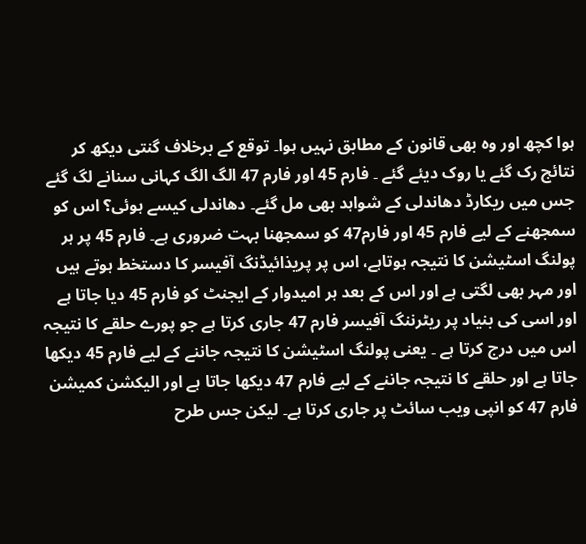ہوا کچھ اور وہ بھی قانون کے مطابق نہیں ہوا۔ توقع کے برخلاف گنتی دیکھ کر نتائج رک گئے یا روک دیئے گئے ۔ فارم 45 اور فارم 47 الگ الگ کہانی سنانے لگ گئے جس میں ریکارڈ دھاندلی کے شواہد بھی مل گئے۔ دھاندلی کیسے ہوئی؟ اس کو سمجھنے کے لیے فارم 45 اور فارم47 کو سمجھنا بہت ضروری ہے۔ فارم 45 پر ہر پولنگ اسٹیشن کا نتیجہ ہوتاہے، اس پر پریذائیڈنگ آفیسر کا دستخط ہوتے ہیں اور مہر بھی لگتی ہے اور اس کے بعد ہر امیدوار کے ایجنٹ کو فارم 45 دیا جاتا ہے اور اسی کی بنیاد پر ریٹرننگ آفیسر فارم 47 جاری کرتا ہے جو پورے حلقے کا نتیجہ اس میں درج کرتا ہے ۔ یعنی پولنگ اسٹیشن کا نتیجہ جاننے کے لیے فارم 45 دیکھا جاتا ہے اور حلقے کا نتیجہ جاننے کے لیے فارم 47 دیکھا جاتا ہے اور الیکشن کمیشن فارم 47 کو انپی ویب سائٹ پر جاری کرتا ہے۔ لیکن جس طرح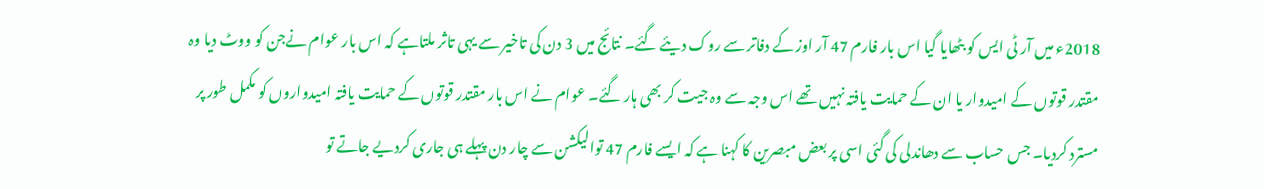2018ء میں آر ٹی ایس کو بٹھایا گیا اس بار فارم 47 آر اوز کے دفاتر سے روک دیئے گئے۔ نتائج میں 3 دن کی تاخیر سے یہی تاثر ملتاہے کہ اس بار عوام نےجن کو ووٹ دیا وہ مقتدر قوتوں کے امیدوار یا ان کے حمایت یافتہ نہیں تھے اس وجہ سے وہ جیت کر بھی ہار گئے۔ عوام نے اس بار مقتدر قوتوں کے حمایت یافتہ امیدواروں کو مکمل طور پر مسترد کردیا۔ جس حساب سے دھاندلی کی گئی اسی پر بعض مبصرین کا کہنا ہے کہ ایسے فارم 47 توالیکشن سے چار دن پہلے ہی جاری کردیے جاتے تو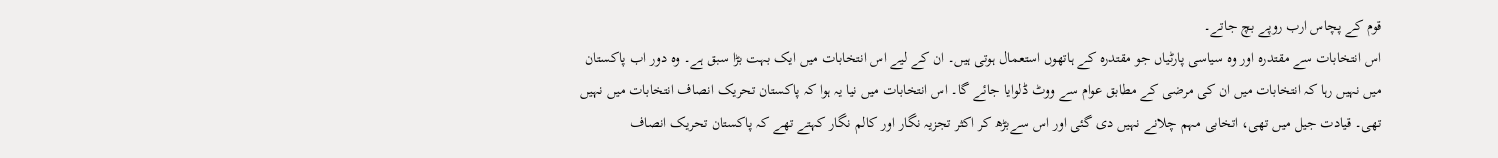قوم کے پچاس ارب روپے بچ جاتے۔
اس انتخابات سے مقتدرہ اور وہ سیاسی پارٹیاں جو مقتدرہ کے ہاتھوں استعمال ہوتی ہیں۔ ان کے لیے اس انتخابات میں ایک بہت بڑا سبق ہے۔ وہ دور اب پاکستان میں نہیں رہا کہ انتخابات میں ان کی مرضی کے مطابق عوام سے ووٹ ڈلوایا جائے گا۔ اس انتخابات میں نیا یہ ہوا کہ پاکستان تحریک انصاف انتخابات میں نہیں تھی۔ قیادت جیل میں تھی، اتخابی مہم چلانے نہیں دی گئی اور اس سےبڑھ کر اکثر تجزیہ نگار اور کالم نگار کہتے تھے کہ پاکستان تحریک انصاف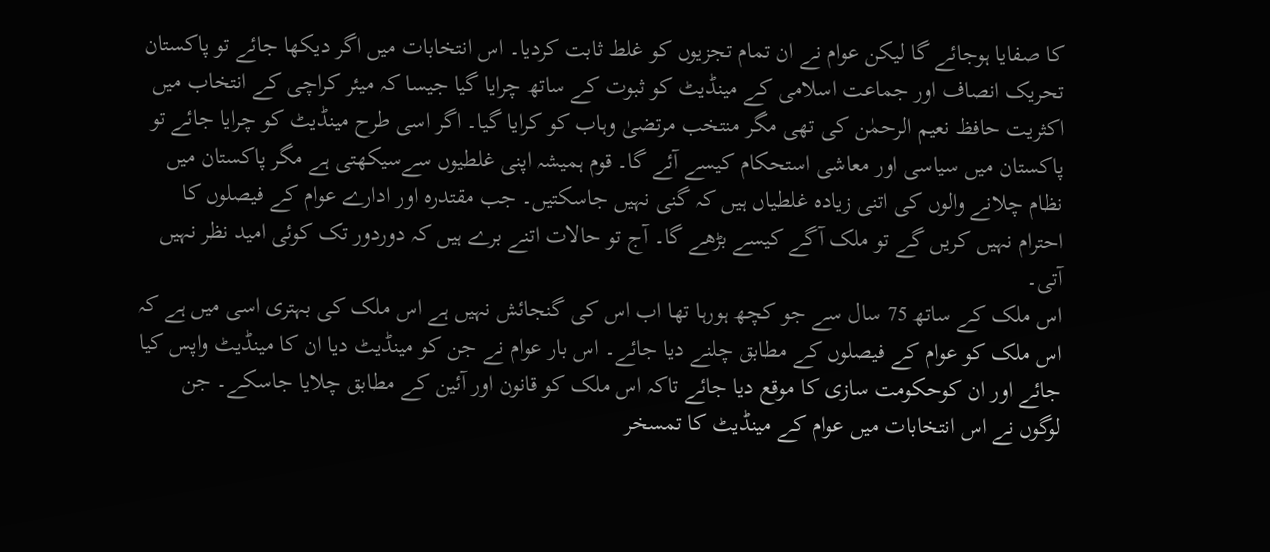کا صفایا ہوجائے گا لیکن عوام نے ان تمام تجزیوں کو غلط ثابت کردیا۔ اس انتخابات میں اگر دیکھا جائے تو پاکستان تحریک انصاف اور جماعت اسلامی کے مینڈیٹ کو ثبوت کے ساتھ چرایا گیا جیسا کہ میئر کراچی کے انتخاب میں اکثریت حافظ نعیم الرحمٰن کی تھی مگر منتخب مرتضیٰ وہاب کو کرایا گیا۔ اگر اسی طرح مینڈیٹ کو چرایا جائے تو پاکستان میں سیاسی اور معاشی استحکام کیسے آئے گا۔ قوم ہمیشہ اپنی غلطیوں سےسیکھتی ہے مگر پاکستان میں نظام چلانے والوں کی اتنی زیادہ غلطیاں ہیں کہ گنی نہیں جاسکتیں۔ جب مقتدرہ اور ادارے عوام کے فیصلوں کا احترام نہیں کریں گے تو ملک آگے کیسے بڑھے گا۔ آج تو حالات اتنے برے ہیں کہ دوردور تک کوئی امید نظر نہیں آتی۔
اس ملک کے ساتھ 75 سال سے جو کچھ ہورہا تھا اب اس کی گنجائش نہیں ہے اس ملک کی بہتری اسی میں ہے کہ اس ملک کو عوام کے فیصلوں کے مطابق چلنے دیا جائے۔ اس بار عوام نے جن کو مینڈیٹ دیا ان کا مینڈیٹ واپس کیا جائے اور ان کوحکومت سازی کا موقع دیا جائے تاکہ اس ملک کو قانون اور آئین کے مطابق چلایا جاسکے۔ جن لوگوں نے اس انتخابات میں عوام کے مینڈیٹ کا تمسخر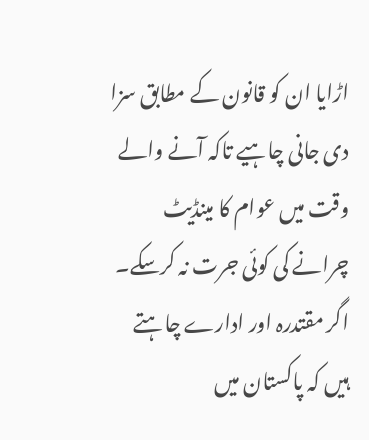اڑایا ان کو قانون کے مطابق سزا دی جانی چاہیے تاکہ آنے والے وقت میں عوام کا مینڈیٹ چرانے کی کوئی جرت نہ کرسکے۔ اگر مقتدرہ اور ادارے چاہتے ہیں کہ پاکستان میں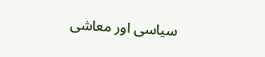سیاسی اور معاشی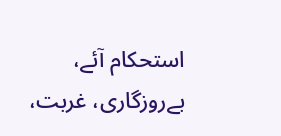استحکام آئے، بےروزگاری، غربت،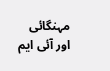مہنگائی اور آئی ایم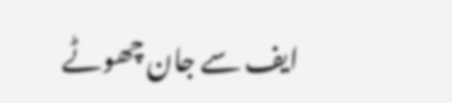ایف سے جان چھوٹے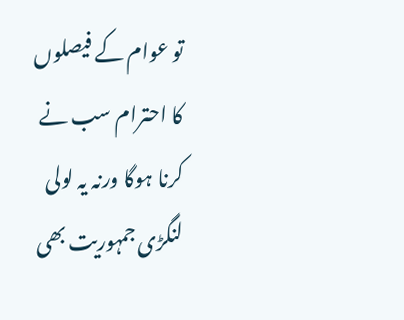تو عوام کے فیصلوں کا احترام سب نے کرنا ہوگا ورنہ یہ لولی لنگڑی جمہوریت بھی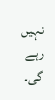نہیں رہے گی۔